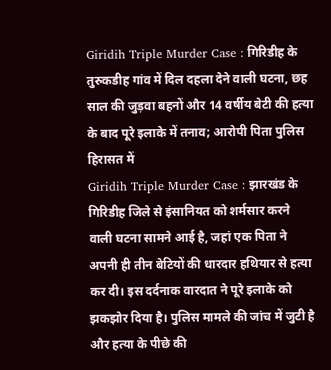Giridih Triple Murder Case : गिरिडीह के तुरुकडीह गांव में दिल दहला देने वाली घटना, छह साल की जुड़वा बहनों और 14 वर्षीय बेटी की हत्या के बाद पूरे इलाके में तनाव; आरोपी पिता पुलिस हिरासत में
Giridih Triple Murder Case : झारखंड के गिरिडीह जिले से इंसानियत को शर्मसार करने वाली घटना सामने आई है, जहां एक पिता ने अपनी ही तीन बेटियों की धारदार हथियार से हत्या कर दी। इस दर्दनाक वारदात ने पूरे इलाके को झकझोर दिया है। पुलिस मामले की जांच में जुटी है और हत्या के पीछे की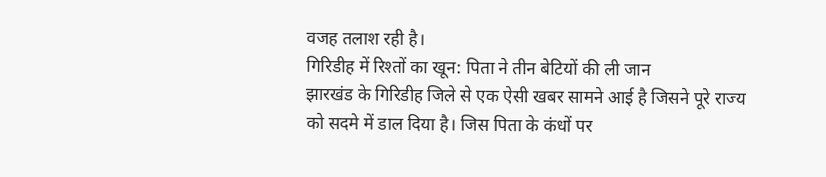वजह तलाश रही है।
गिरिडीह में रिश्तों का खून: पिता ने तीन बेटियों की ली जान
झारखंड के गिरिडीह जिले से एक ऐसी खबर सामने आई है जिसने पूरे राज्य को सदमे में डाल दिया है। जिस पिता के कंधों पर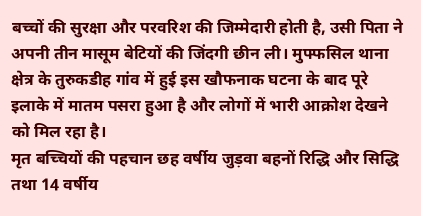बच्चों की सुरक्षा और परवरिश की जिम्मेदारी होती है, उसी पिता ने अपनी तीन मासूम बेटियों की जिंदगी छीन ली। मुफ्फसिल थाना क्षेत्र के तुरुकडीह गांव में हुई इस खौफनाक घटना के बाद पूरे इलाके में मातम पसरा हुआ है और लोगों में भारी आक्रोश देखने को मिल रहा है।
मृत बच्चियों की पहचान छह वर्षीय जुड़वा बहनों रिद्धि और सिद्धि तथा 14 वर्षीय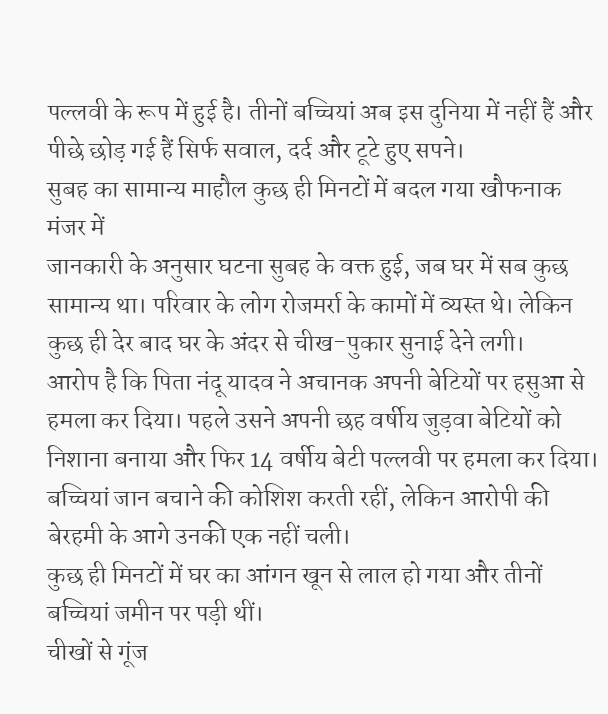पल्लवी के रूप में हुई है। तीनों बच्चियां अब इस दुनिया में नहीं हैं और पीछे छोड़ गई हैं सिर्फ सवाल, दर्द और टूटे हुए सपने।
सुबह का सामान्य माहौल कुछ ही मिनटों में बदल गया खौफनाक मंजर में
जानकारी के अनुसार घटना सुबह के वक्त हुई, जब घर में सब कुछ सामान्य था। परिवार के लोग रोजमर्रा के कामों में व्यस्त थे। लेकिन कुछ ही देर बाद घर के अंदर से चीख-पुकार सुनाई देने लगी।
आरोप है कि पिता नंदू यादव ने अचानक अपनी बेटियों पर हसुआ से हमला कर दिया। पहले उसने अपनी छह वर्षीय जुड़वा बेटियों को निशाना बनाया और फिर 14 वर्षीय बेटी पल्लवी पर हमला कर दिया। बच्चियां जान बचाने की कोशिश करती रहीं, लेकिन आरोपी की बेरहमी के आगे उनकी एक नहीं चली।
कुछ ही मिनटों में घर का आंगन खून से लाल हो गया और तीनों बच्चियां जमीन पर पड़ी थीं।
चीखों से गूंज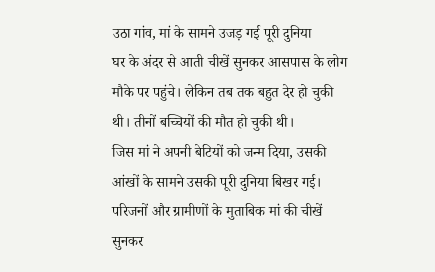उठा गांव, मां के सामने उजड़ गई पूरी दुनिया
घर के अंदर से आती चीखें सुनकर आसपास के लोग मौके पर पहुंचे। लेकिन तब तक बहुत देर हो चुकी थी। तीनों बच्चियों की मौत हो चुकी थी।
जिस मां ने अपनी बेटियों को जन्म दिया, उसकी आंखों के सामने उसकी पूरी दुनिया बिखर गई। परिजनों और ग्रामीणों के मुताबिक मां की चीखें सुनकर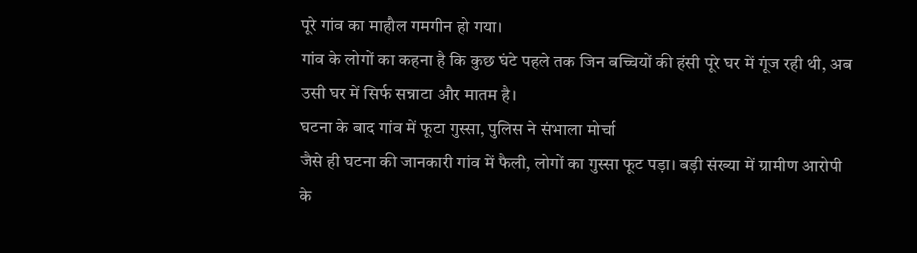पूरे गांव का माहौल गमगीन हो गया।
गांव के लोगों का कहना है कि कुछ घंटे पहले तक जिन बच्चियों की हंसी पूरे घर में गूंज रही थी, अब उसी घर में सिर्फ सन्नाटा और मातम है।
घटना के बाद गांव में फूटा गुस्सा, पुलिस ने संभाला मोर्चा
जैसे ही घटना की जानकारी गांव में फैली, लोगों का गुस्सा फूट पड़ा। बड़ी संख्या में ग्रामीण आरोपी के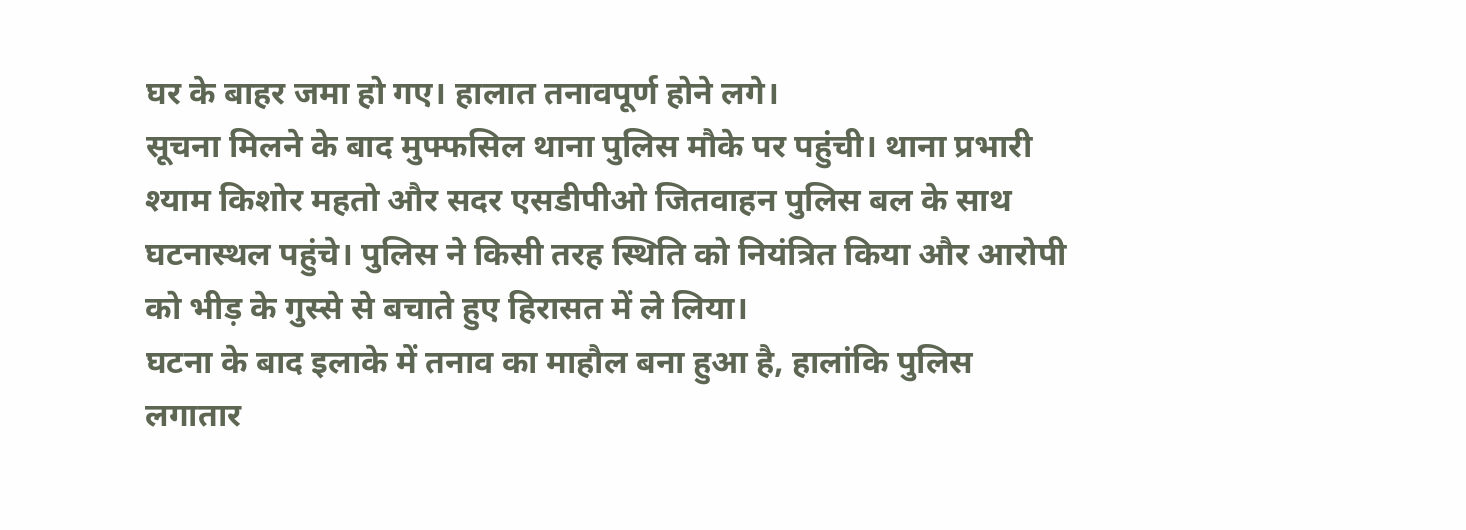घर के बाहर जमा हो गए। हालात तनावपूर्ण होने लगे।
सूचना मिलने के बाद मुफ्फसिल थाना पुलिस मौके पर पहुंची। थाना प्रभारी श्याम किशोर महतो और सदर एसडीपीओ जितवाहन पुलिस बल के साथ घटनास्थल पहुंचे। पुलिस ने किसी तरह स्थिति को नियंत्रित किया और आरोपी को भीड़ के गुस्से से बचाते हुए हिरासत में ले लिया।
घटना के बाद इलाके में तनाव का माहौल बना हुआ है, हालांकि पुलिस लगातार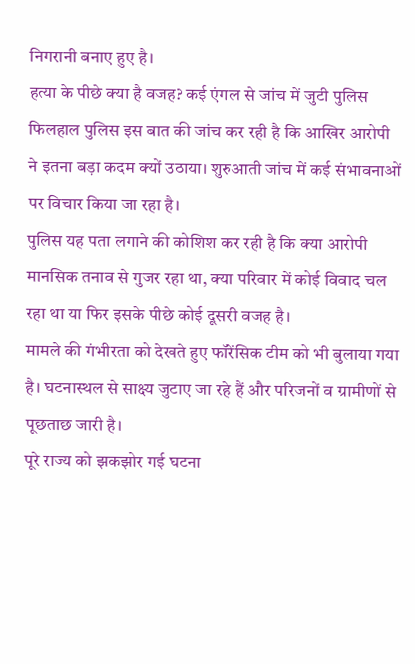निगरानी बनाए हुए है।
हत्या के पीछे क्या है वजह? कई एंगल से जांच में जुटी पुलिस
फिलहाल पुलिस इस बात की जांच कर रही है कि आखिर आरोपी ने इतना बड़ा कदम क्यों उठाया। शुरुआती जांच में कई संभावनाओं पर विचार किया जा रहा है।
पुलिस यह पता लगाने की कोशिश कर रही है कि क्या आरोपी मानसिक तनाव से गुजर रहा था, क्या परिवार में कोई विवाद चल रहा था या फिर इसके पीछे कोई दूसरी वजह है।
मामले की गंभीरता को देखते हुए फॉरेंसिक टीम को भी बुलाया गया है। घटनास्थल से साक्ष्य जुटाए जा रहे हैं और परिजनों व ग्रामीणों से पूछताछ जारी है।
पूरे राज्य को झकझोर गई घटना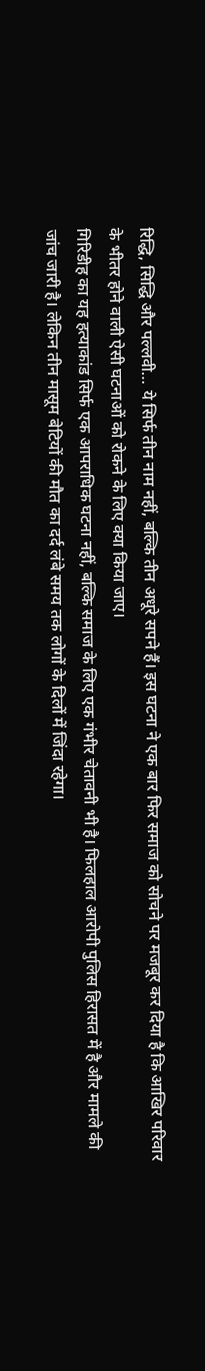रिद्धि, सिद्धि और पल्लवी… ये सिर्फ तीन नाम नहीं, बल्कि तीन अधूरे सपने हैं। इस घटना ने एक बार फिर समाज को सोचने पर मजबूर कर दिया है कि आखिर परिवार के भीतर होने वाली ऐसी घटनाओं को रोकने के लिए क्या किया जाए।
गिरिडीह का यह हत्याकांड सिर्फ एक आपराधिक घटना नहीं, बल्कि समाज के लिए एक गंभीर चेतावनी भी है। फिलहाल आरोपी पुलिस हिरासत में है और मामले की जांच जारी है। लेकिन तीन मासूम बेटियों की मौत का दर्द लंबे समय तक लोगों के दिलों में जिंदा रहेगा।